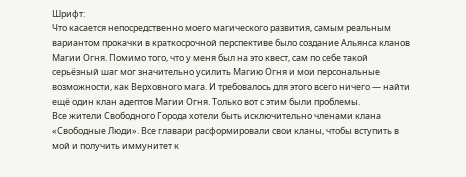Шрифт:
Что касается непосредственно моего магического развития, самым реальным вариантом прокачки в краткосрочной перспективе было создание Альянса кланов Магии Огня. Помимо того, что у меня был на это квест, сам по себе такой серьёзный шаг мог значительно усилить Магию Огня и мои персональные возможности, как Верховного мага. И требовалось для этого всего ничего — найти ещё один клан адептов Магии Огня. Только вот с этим были проблемы.
Все жители Свободного Города хотели быть исключительно членами клана «Свободные Люди». Все главари расформировали свои кланы, чтобы вступить в мой и получить иммунитет к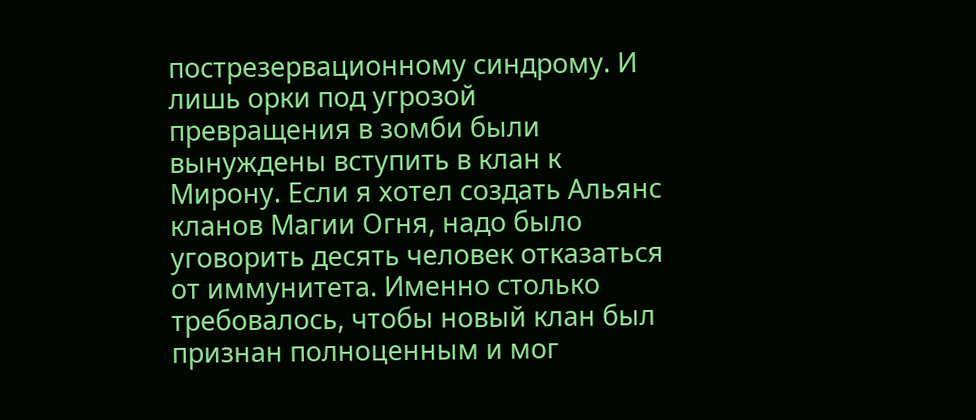пострезервационному синдрому. И лишь орки под угрозой превращения в зомби были вынуждены вступить в клан к Мирону. Если я хотел создать Альянс кланов Магии Огня, надо было уговорить десять человек отказаться от иммунитета. Именно столько требовалось, чтобы новый клан был признан полноценным и мог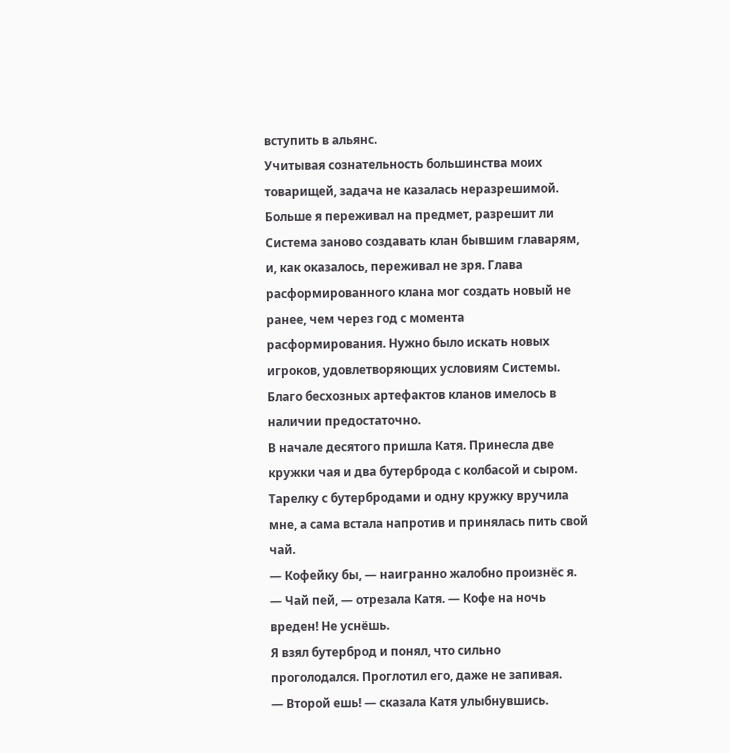вступить в альянс.
Учитывая сознательность большинства моих товарищей, задача не казалась неразрешимой. Больше я переживал на предмет, разрешит ли Система заново создавать клан бывшим главарям, и, как оказалось, переживал не зря. Глава расформированного клана мог создать новый не ранее, чем через год с момента расформирования. Нужно было искать новых игроков, удовлетворяющих условиям Системы. Благо бесхозных артефактов кланов имелось в наличии предостаточно.
В начале десятого пришла Катя. Принесла две кружки чая и два бутерброда с колбасой и сыром. Тарелку с бутербродами и одну кружку вручила мне, а сама встала напротив и принялась пить свой чай.
— Кофейку бы, — наигранно жалобно произнёс я.
— Чай пей, — отрезала Катя. — Кофе на ночь вреден! Не уснёшь.
Я взял бутерброд и понял, что сильно проголодался. Проглотил его, даже не запивая.
— Второй ешь! — сказала Катя улыбнувшись.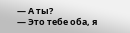— А ты?
— Это тебе оба, я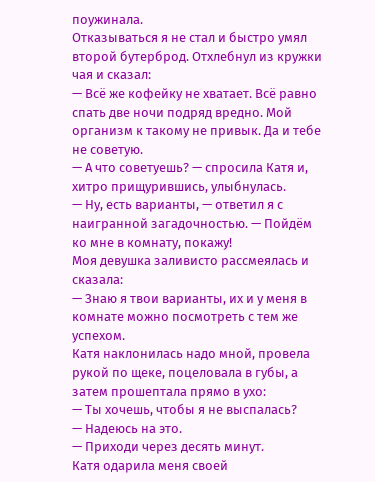поужинала.
Отказываться я не стал и быстро умял второй бутерброд. Отхлебнул из кружки чая и сказал:
— Всё же кофейку не хватает. Всё равно спать две ночи подряд вредно. Мой организм к такому не привык. Да и тебе не советую.
— А что советуешь? — спросила Катя и, хитро прищурившись, улыбнулась.
— Ну, есть варианты, — ответил я с наигранной загадочностью. — Пойдём ко мне в комнату, покажу!
Моя девушка заливисто рассмеялась и сказала:
— Знаю я твои варианты, их и у меня в комнате можно посмотреть с тем же успехом.
Катя наклонилась надо мной, провела рукой по щеке, поцеловала в губы, а затем прошептала прямо в ухо:
— Ты хочешь, чтобы я не выспалась?
— Надеюсь на это.
— Приходи через десять минут.
Катя одарила меня своей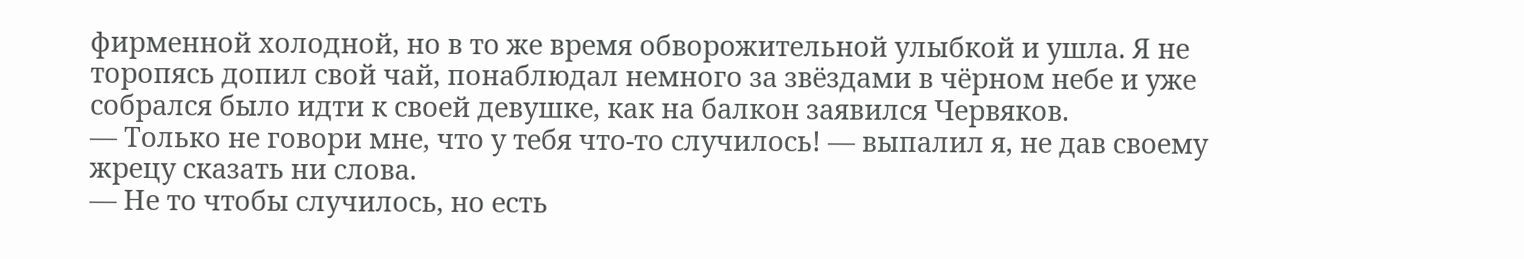фирменной холодной, но в то же время обворожительной улыбкой и ушла. Я не торопясь допил свой чай, понаблюдал немного за звёздами в чёрном небе и уже собрался было идти к своей девушке, как на балкон заявился Червяков.
— Только не говори мне, что у тебя что-то случилось! — выпалил я, не дав своему жрецу сказать ни слова.
— Не то чтобы случилось, но есть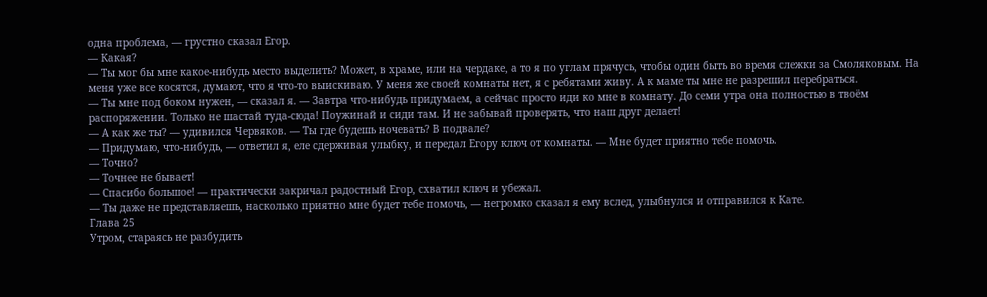одна проблема, — грустно сказал Егор.
— Какая?
— Ты мог бы мне какое-нибудь место выделить? Может, в храме, или на чердаке, а то я по углам прячусь, чтобы один быть во время слежки за Смоляковым. На меня уже все косятся, думают, что я что-то выискиваю. У меня же своей комнаты нет, я с ребятами живу. А к маме ты мне не разрешил перебраться.
— Ты мне под боком нужен, — сказал я. — Завтра что-нибудь придумаем, а сейчас просто иди ко мне в комнату. До семи утра она полностью в твоём распоряжении. Только не шастай туда-сюда! Поужинай и сиди там. И не забывай проверять, что наш друг делает!
— А как же ты? — удивился Червяков. — Ты где будешь ночевать? В подвале?
— Придумаю, что-нибудь, — ответил я, еле сдерживая улыбку, и передал Егору ключ от комнаты. — Мне будет приятно тебе помочь.
— Точно?
— Точнее не бывает!
— Спасибо большое! — практически закричал радостный Егор, схватил ключ и убежал.
— Ты даже не представляешь, насколько приятно мне будет тебе помочь, — негромко сказал я ему вслед, улыбнулся и отправился к Кате.
Глава 25
Утром, стараясь не разбудить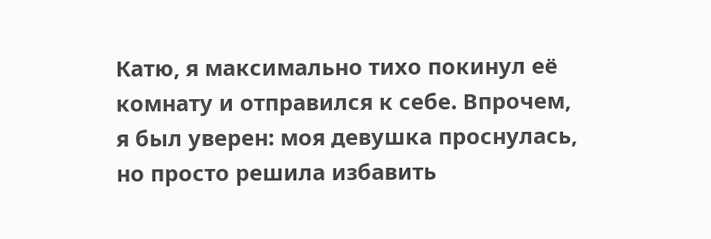Катю, я максимально тихо покинул её комнату и отправился к себе. Впрочем, я был уверен: моя девушка проснулась, но просто решила избавить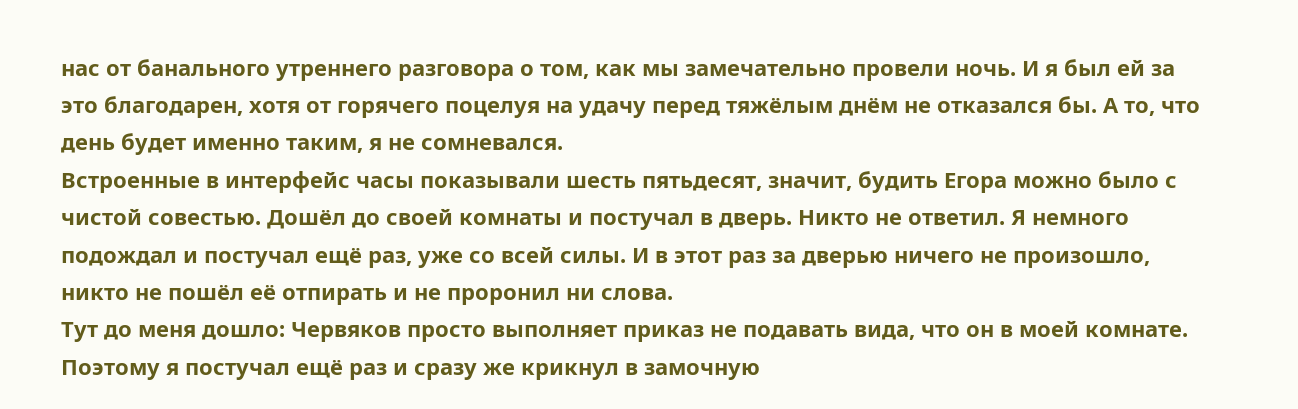нас от банального утреннего разговора о том, как мы замечательно провели ночь. И я был ей за это благодарен, хотя от горячего поцелуя на удачу перед тяжёлым днём не отказался бы. А то, что день будет именно таким, я не сомневался.
Встроенные в интерфейс часы показывали шесть пятьдесят, значит, будить Егора можно было с чистой совестью. Дошёл до своей комнаты и постучал в дверь. Никто не ответил. Я немного подождал и постучал ещё раз, уже со всей силы. И в этот раз за дверью ничего не произошло, никто не пошёл её отпирать и не проронил ни слова.
Тут до меня дошло: Червяков просто выполняет приказ не подавать вида, что он в моей комнате. Поэтому я постучал ещё раз и сразу же крикнул в замочную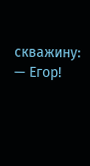скважину:
— Егор!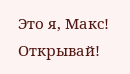Это я, Макс! Открывай!